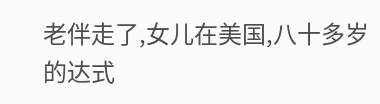老伴走了,女儿在美国,八十多岁的达式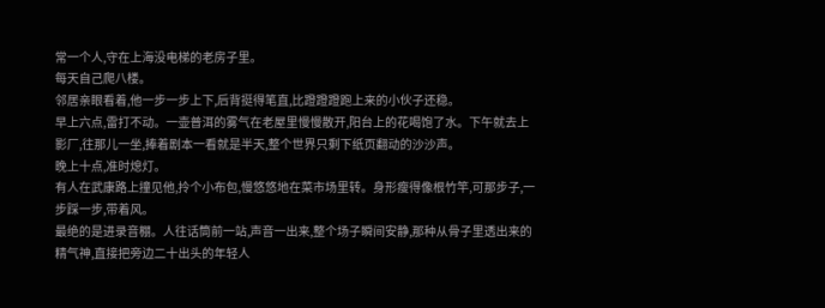常一个人,守在上海没电梯的老房子里。
每天自己爬八楼。
邻居亲眼看着,他一步一步上下,后背挺得笔直,比蹬蹬蹬跑上来的小伙子还稳。
早上六点,雷打不动。一壶普洱的雾气在老屋里慢慢散开,阳台上的花喝饱了水。下午就去上影厂,往那儿一坐,捧着剧本一看就是半天,整个世界只剩下纸页翻动的沙沙声。
晚上十点,准时熄灯。
有人在武康路上撞见他,拎个小布包,慢悠悠地在菜市场里转。身形瘦得像根竹竿,可那步子,一步踩一步,带着风。
最绝的是进录音棚。人往话筒前一站,声音一出来,整个场子瞬间安静,那种从骨子里透出来的精气神,直接把旁边二十出头的年轻人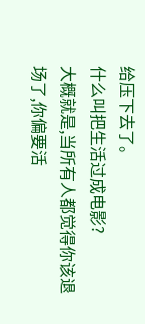给压下去了。
什么叫把生活过成电影?
大概就是,当所有人都觉得你该退场了,你偏要活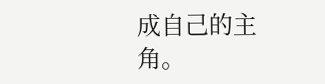成自己的主角。